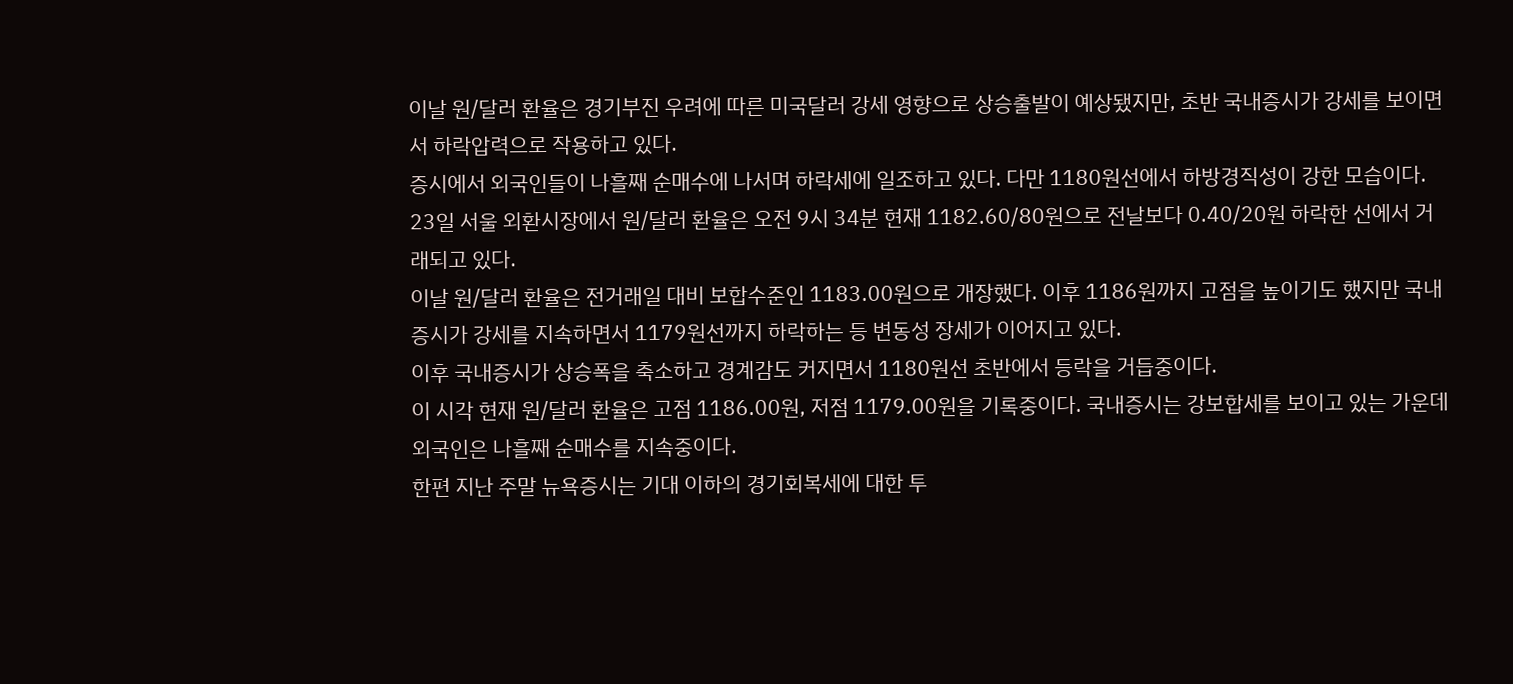이날 원/달러 환율은 경기부진 우려에 따른 미국달러 강세 영향으로 상승출발이 예상됐지만, 초반 국내증시가 강세를 보이면서 하락압력으로 작용하고 있다.
증시에서 외국인들이 나흘째 순매수에 나서며 하락세에 일조하고 있다. 다만 1180원선에서 하방경직성이 강한 모습이다.
23일 서울 외환시장에서 원/달러 환율은 오전 9시 34분 현재 1182.60/80원으로 전날보다 0.40/20원 하락한 선에서 거래되고 있다.
이날 원/달러 환율은 전거래일 대비 보합수준인 1183.00원으로 개장했다. 이후 1186원까지 고점을 높이기도 했지만 국내증시가 강세를 지속하면서 1179원선까지 하락하는 등 변동성 장세가 이어지고 있다.
이후 국내증시가 상승폭을 축소하고 경계감도 커지면서 1180원선 초반에서 등락을 거듭중이다.
이 시각 현재 원/달러 환율은 고점 1186.00원, 저점 1179.00원을 기록중이다. 국내증시는 강보합세를 보이고 있는 가운데 외국인은 나흘째 순매수를 지속중이다.
한편 지난 주말 뉴욕증시는 기대 이하의 경기회복세에 대한 투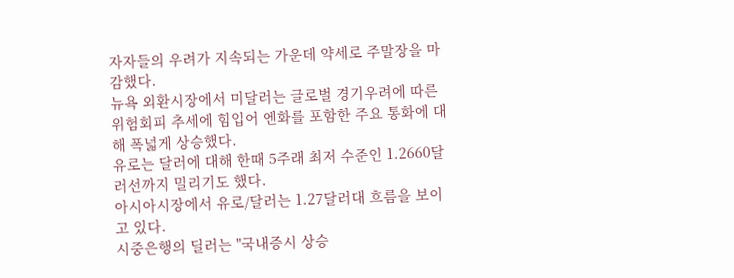자자들의 우려가 지속되는 가운데 약세로 주말장을 마감했다.
뉴욕 외환시장에서 미달러는 글로벌 경기우려에 따른 위험회피 추세에 힘입어 엔화를 포함한 주요 통화에 대해 폭넓게 상승했다.
유로는 달러에 대해 한때 5주래 최저 수준인 1.2660달러선까지 밀리기도 했다.
아시아시장에서 유로/달러는 1.27달러대 흐름을 보이고 있다.
시중은행의 딜러는 "국내증시 상승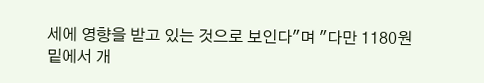세에 영향을 받고 있는 것으로 보인다"며 "다만 1180원 밑에서 개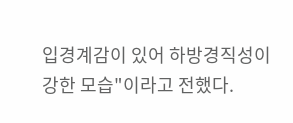입경계감이 있어 하방경직성이 강한 모습"이라고 전했다.